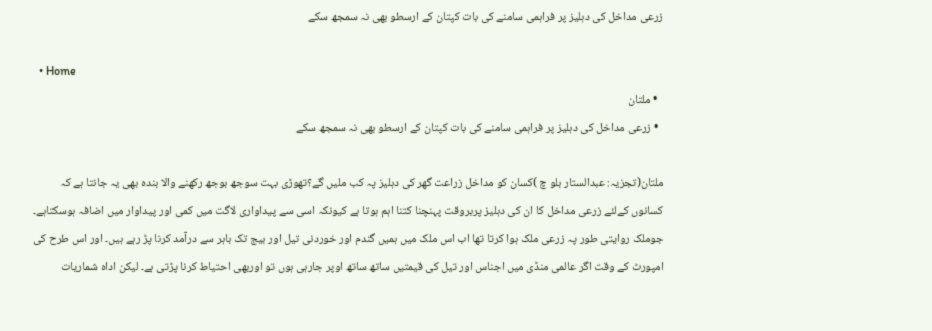زرعی مداخل کی دہلیز پر فراہمی سامنے کی بات کپتان کے ارسطو بھی نہ سمجھ سکے

  • Home
  • ملتان
  • زرعی مداخل کی دہلیز پر فراہمی سامنے کی بات کپتان کے ارسطو بھی نہ سمجھ سکے

ملتان(تجزیہ: عبدالستار بلو چ )کسان کو مداخل زراعت گھر کی دہلیز پہ کب ملیں گے؟تھوڑی بہت سوجھ بوجھ رکھنے والا بندہ بھی یہ جانتا ہے کہ کسانوں کےلئے زرعی مداخل کا ان کی دہلیز پربروقت پہنچنا کتنا اہم ہوتا ہے کیونکہ اسی سے پیداواری لاگت میں کمی اور پیداوار میں اضافہ ہوسکتاہے۔ جوملک روایتی طور پہ زرعی ملک ہوا کرتا تھا اب اس ملک میں ہمیں گندم اور خوردنی تیل اور بیج تک باہر سے درآمد کرنا پڑ رہے ہیں۔ اور اس طرح کی امپورٹ کے وقت اگر عالمی منڈی میں اجناس اور تیل کی قیمتیں ساتھ ساتھ اوپر جارہی ہوں تو اوربھی احتیاط کرنا پڑتی ہے۔ لیکن اداہ شماریات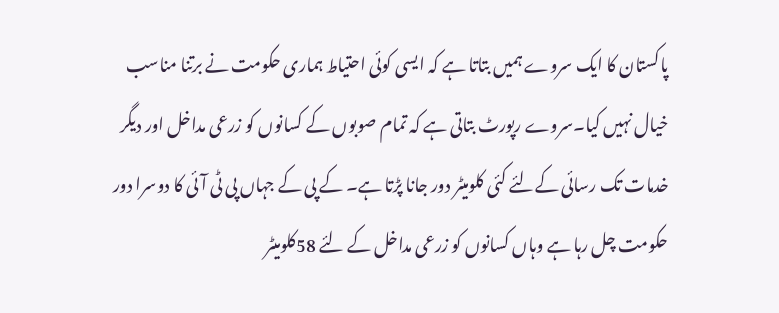پاکستان کا ایک سروے ہمیں بتاتا ہے کہ ایسی کوئی احتیاط ہماری حکومت نے برتنا مناسب خیال نہیں کیا۔سروے رپورٹ بتاتی ہے کہ تمام صوبوں کے کسانوں کو زرعی مداخل اور دیگر خدمات تک رسائی کےلئے کئی کلومیٹر دور جانا پڑتا ہے۔ کے پی کے جہاں پی ٹی آئی کا دوسرا دور حکومت چل رہا ہے وہاں کسانوں کو زرعی مداخل کے لئے 58کلومیٹر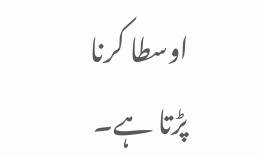اوسطا کرنا پڑتا ہے۔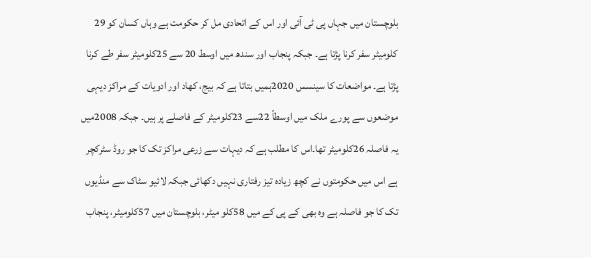بلوچستان میں جہاں پی ٹی آئی اور اس کے اتحادی مل کر حکومت ہے وہاں کسان کو 29 کلومیٹر سفر کرنا پڑتا ہے۔ جبکہ پنجاب اور سندھ میں اوسط 20 سے 25کلومیٹر سفر طے کرنا پڑتا ہے۔ مواضعات کا سینسس 2020ہمیں بتاتا ہے کہ بیج، کھاد اور ادویات کے مراکز دیہی موضعوں سے پورے ملک میں اوسطاّ 22سے 23کلومیٹر کے فاصلے پر ہیں۔ جبکہ 2008میں یہ فاصلہ 26کلومیٹر تھا۔اس کا مطلب ہے کہ دیہات سے زرعی مراکز تک کا جو روڈ سٹرکچر ہے اس میں حکومتوں نے کچھ زیادہ تیز رفتاری نہیں دکھائی جبکہ لائیو سٹاک سے منڈیوں تک کا جو فاصلہ ہے وہ بھی کے پی کے میں 58کلو میٹر، بلوچستان میں 57کلومیٹر، پنجاب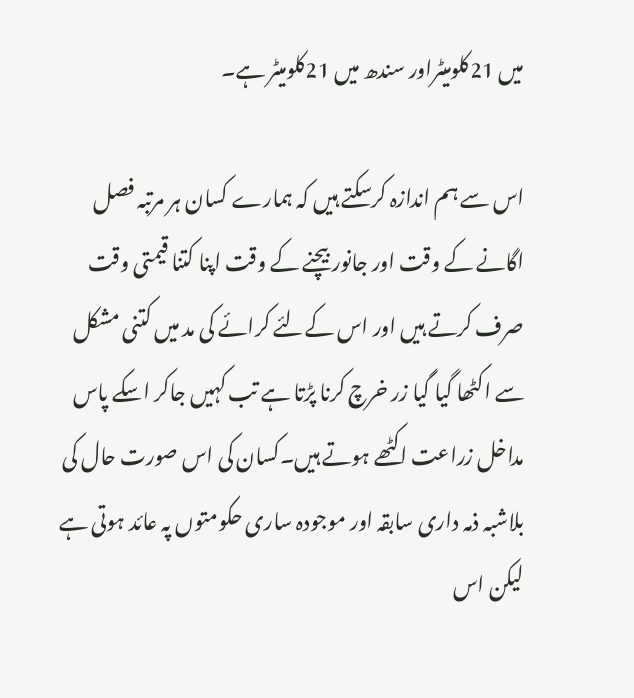میں 21کلومیٹراور سندھ میں 21کلومیٹر ہے۔

اس سے ہم اندازہ کرسکتے ہیں کہ ہمارے کسان ہر مرتبہ فصل اگانے کے وقت اور جانور بیچنے کے وقت اپنا کتنا قیمتی وقت صرف کرتے ہیں اور اس کےلئے کرائے کی مد میں کتنی مشکل سے اکٹھا گیا گیا زر خرچ کرنا پڑتا ہے تب کہیں جاکر اسکے پاس مداخل زراعت اکٹھے ہوتے ہیں۔کسان کی اس صورت حال کی بلاشبہ ذمہ داری سابقہ اور موجودہ ساری حکومتوں پہ عائد ہوتی ہے لیکن اس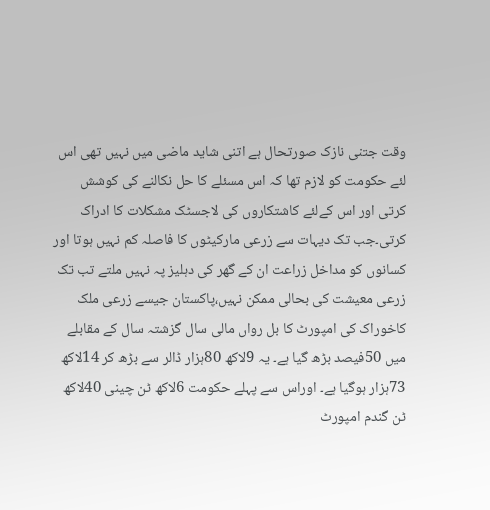وقت جتنی نازک صورتحال ہے اتنی شاید ماضی میں نہیں تھی اس لئے حکومت کو لازم تھا کہ اس مسئلے کا حل نکالنے کی کوشش کرتی اور اس کےلئے کاشتکاروں کی لاجسٹک مشکلات کا ادراک کرتی۔جب تک دیہات سے زرعی مارکیٹوں کا فاصلہ کم نہیں ہوتا اور کسانوں کو مداخل زراعت ان کے گھر کی دہلیز پہ نہیں ملتے تب تک زرعی معیشت کی بحالی ممکن نہیں،پاکستان جیسے زرعی ملک کاخوراک کی امپورٹ کا بل رواں مالی سال گزشتہ سال کے مقابلے میں 50فیصد بڑھ گیا ہے۔ یہ 9لاکھ 80ہزار ڈالر سے بڑھ کر 14لاکھ 73ہزار ہوگیا ہے۔ اوراس سے پہلے حکومت 6لاکھ ٹن چینی 40لاکھ ٹن گندم امپورٹ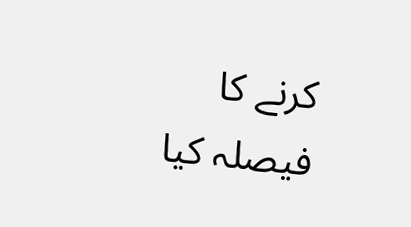کرنے کا فیصلہ کیا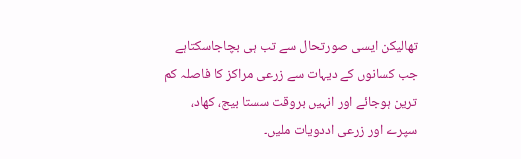تھالیکن ایسی صورتحال سے تب ہی بچاجاسکتاہے جب کسانوں کے دیہات سے زرعی مراکز کا فاصلہ کم ترین ہوجائے اور انہیں بروقت سستا بیج، کھاد، سپرے اور زرعی اددویات ملیں۔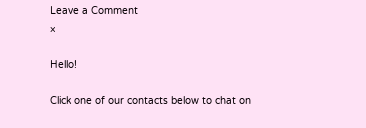Leave a Comment
×

Hello!

Click one of our contacts below to chat on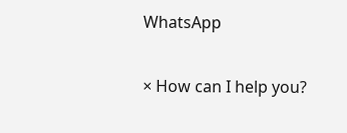WhatsApp

× How can I help you?